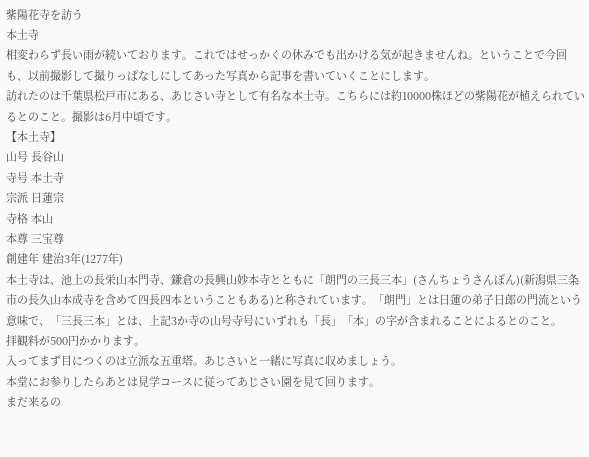紫陽花寺を訪う
本土寺
相変わらず長い雨が続いております。これではせっかくの休みでも出かける気が起きませんね。ということで今回も、以前撮影して撮りっぱなしにしてあった写真から記事を書いていくことにします。
訪れたのは千葉県松戸市にある、あじさい寺として有名な本土寺。こちらには約10000株ほどの紫陽花が植えられているとのこと。撮影は6月中頃です。
【本土寺】
山号 長谷山
寺号 本土寺
宗派 日蓮宗
寺格 本山
本尊 三宝尊
創建年 建治3年(1277年)
本土寺は、池上の長栄山本門寺、鎌倉の長興山妙本寺とともに「朗門の三長三本」(さんちょうさんぼん)(新潟県三条市の長久山本成寺を含めて四長四本ということもある)と称されています。「朗門」とは日蓮の弟子日郎の門流という意味で、「三長三本」とは、上記3か寺の山号寺号にいずれも「長」「本」の字が含まれることによるとのこと。
拝観料が500円かかります。
入ってまず目につくのは立派な五重塔。あじさいと一緒に写真に収めましょう。
本堂にお参りしたらあとは見学コースに従ってあじさい園を見て回ります。
まだ来るの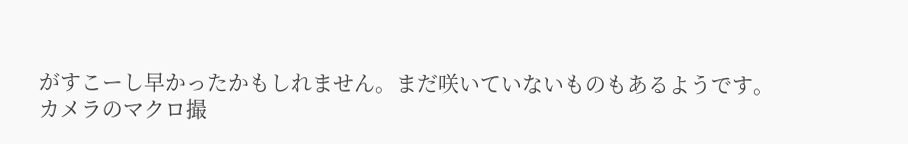がすこーし早かったかもしれません。まだ咲いていないものもあるようです。
カメラのマクロ撮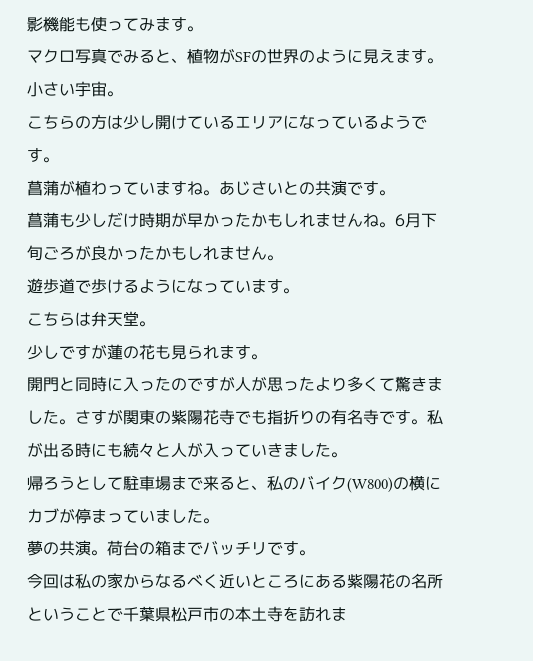影機能も使ってみます。
マクロ写真でみると、植物がSFの世界のように見えます。小さい宇宙。
こちらの方は少し開けているエリアになっているようです。
菖蒲が植わっていますね。あじさいとの共演です。
菖蒲も少しだけ時期が早かったかもしれませんね。6月下旬ごろが良かったかもしれません。
遊歩道で歩けるようになっています。
こちらは弁天堂。
少しですが蓮の花も見られます。
開門と同時に入ったのですが人が思ったより多くて驚きました。さすが関東の紫陽花寺でも指折りの有名寺です。私が出る時にも続々と人が入っていきました。
帰ろうとして駐車場まで来ると、私のバイク(W800)の横にカブが停まっていました。
夢の共演。荷台の箱までバッチリです。
今回は私の家からなるべく近いところにある紫陽花の名所ということで千葉県松戸市の本土寺を訪れま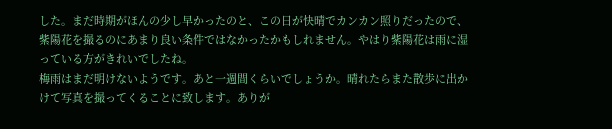した。まだ時期がほんの少し早かったのと、この日が快晴でカンカン照りだったので、紫陽花を撮るのにあまり良い条件ではなかったかもしれません。やはり紫陽花は雨に湿っている方がきれいでしたね。
梅雨はまだ明けないようです。あと一週間くらいでしょうか。晴れたらまた散歩に出かけて写真を撮ってくることに致します。ありが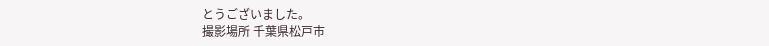とうございました。
撮影場所 千葉県松戸市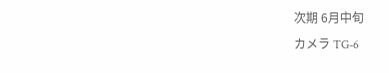次期 6月中旬
カメラ TG-6